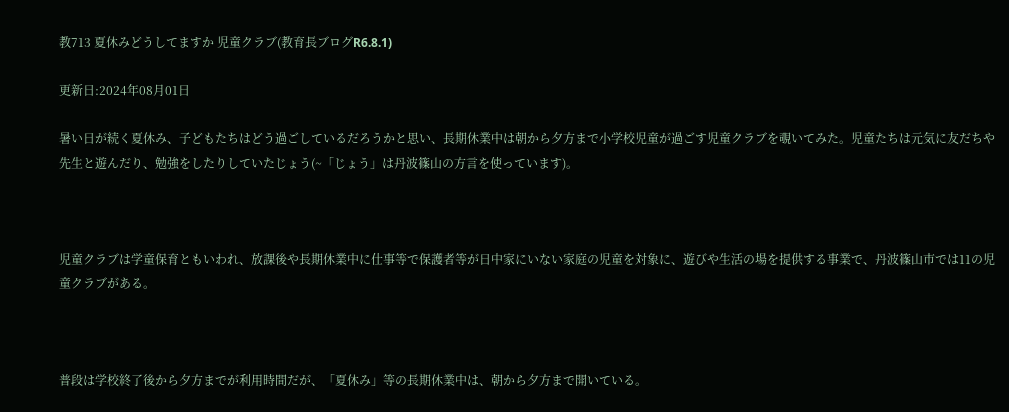教713 夏休みどうしてますか 児童クラブ(教育長ブログR6.8.1)

更新日:2024年08月01日

暑い日が続く夏休み、子どもたちはどう過ごしているだろうかと思い、長期休業中は朝から夕方まで小学校児童が過ごす児童クラブを覗いてみた。児童たちは元気に友だちや先生と遊んだり、勉強をしたりしていたじょう(~「じょう」は丹波篠山の方言を使っています)。



児童クラブは学童保育ともいわれ、放課後や長期休業中に仕事等で保護者等が日中家にいない家庭の児童を対象に、遊びや生活の場を提供する事業で、丹波篠山市では11の児童クラブがある。



普段は学校終了後から夕方までが利用時間だが、「夏休み」等の長期休業中は、朝から夕方まで開いている。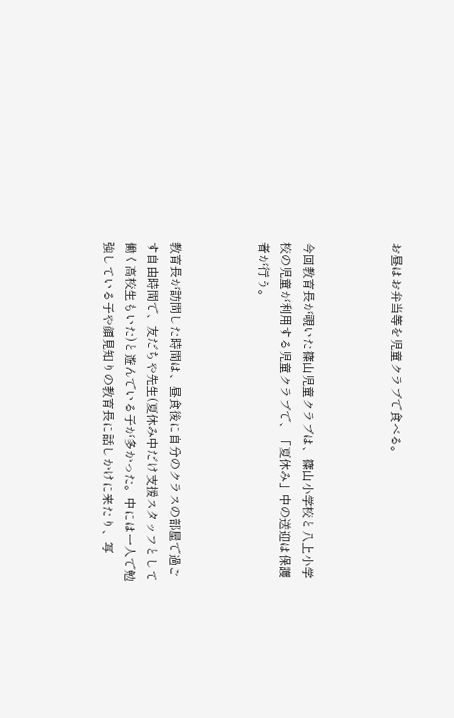お昼はお弁当等を児童クラブで食べる。



今回教育長が覗いた篠山児童クラブは、篠山小学校と八上小学校の児童が利用する児童クラブで、「夏休み」中の送迎は保護者が行う。



教育長が訪問した時間は、昼食後に自分のクラスの部屋で過ごす自由時間で、友だちや先生(夏休み中だけ支援スタッフとして働く高校生もいた)と遊んでいる子が多かった。中には一人で勉強している子や顔見知りの教育長に話しかけに来たり、写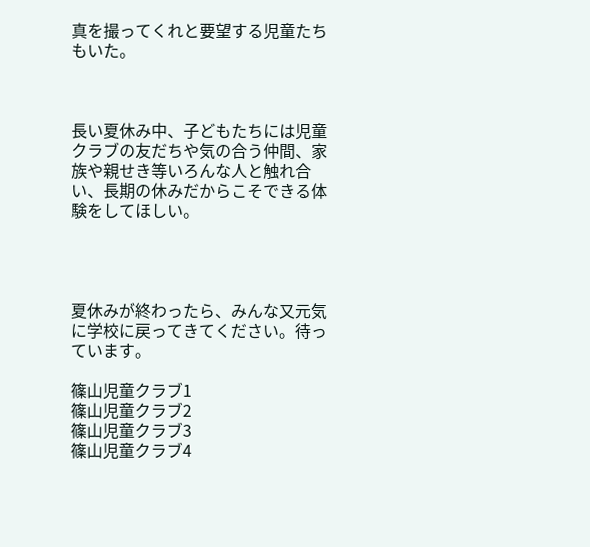真を撮ってくれと要望する児童たちもいた。



長い夏休み中、子どもたちには児童クラブの友だちや気の合う仲間、家族や親せき等いろんな人と触れ合い、長期の休みだからこそできる体験をしてほしい。




夏休みが終わったら、みんな又元気に学校に戻ってきてください。待っています。

篠山児童クラブ1
篠山児童クラブ2
篠山児童クラブ3
篠山児童クラブ4